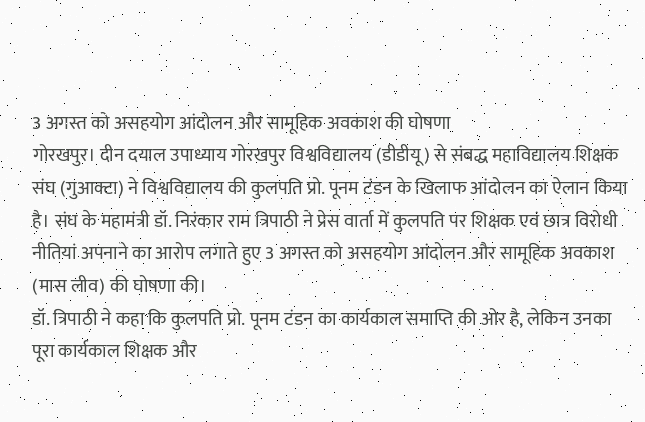3 अगस्त को असहयोग आंदोलन और सामूहिक अवकाश की घोषणा
गोरखपुर। दीन दयाल उपाध्याय गोरखपुर विश्वविद्यालय (डीडीयू) से संबद्ध महाविद्यालय शिक्षक संघ (गुआक्टा) ने विश्वविद्यालय की कुलपति प्रो. पूनम टंडन के खिलाफ आंदोलन का ऐलान किया है। संघ के महामंत्री डॉ. निरंकार राम त्रिपाठी ने प्रेस वार्ता में कुलपति पर शिक्षक एवं छात्र विरोधी नीतियां अपनाने का आरोप लगाते हुए 3 अगस्त को असहयोग आंदोलन और सामूहिक अवकाश (मास लीव) की घोषणा की।
डॉ. त्रिपाठी ने कहा कि कुलपति प्रो. पूनम टंडन का कार्यकाल समाप्ति की ओर है, लेकिन उनका पूरा कार्यकाल शिक्षक और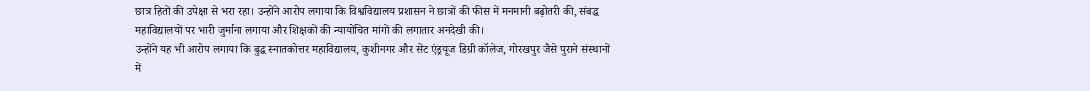छात्र हितों की उपेक्षा से भरा रहा। उन्होंने आरोप लगाया कि विश्वविद्यालय प्रशासन ने छात्रों की फीस में मनमानी बढ़ोतरी की, संबद्ध महाविद्यालयों पर भारी जुर्माना लगाया और शिक्षकों की न्यायोचित मांगों की लगातार अनदेखी की।
उन्होंने यह भी आरोप लगाया कि बुद्ध स्नातकोत्तर महाविद्यालय, कुशीनगर और सेंट एंड्रयूज डिग्री कॉलेज, गोरखपुर जैसे पुराने संस्थानों में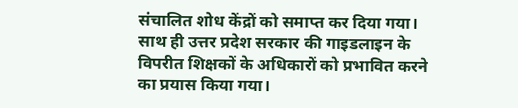संचालित शोध केंद्रों को समाप्त कर दिया गया। साथ ही उत्तर प्रदेश सरकार की गाइडलाइन के विपरीत शिक्षकों के अधिकारों को प्रभावित करने का प्रयास किया गया।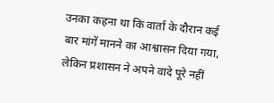उनका कहना था कि वार्ता के दौरान कई बार मांगें मानने का आश्वासन दिया गया, लेकिन प्रशासन ने अपने वादे पूरे नहीं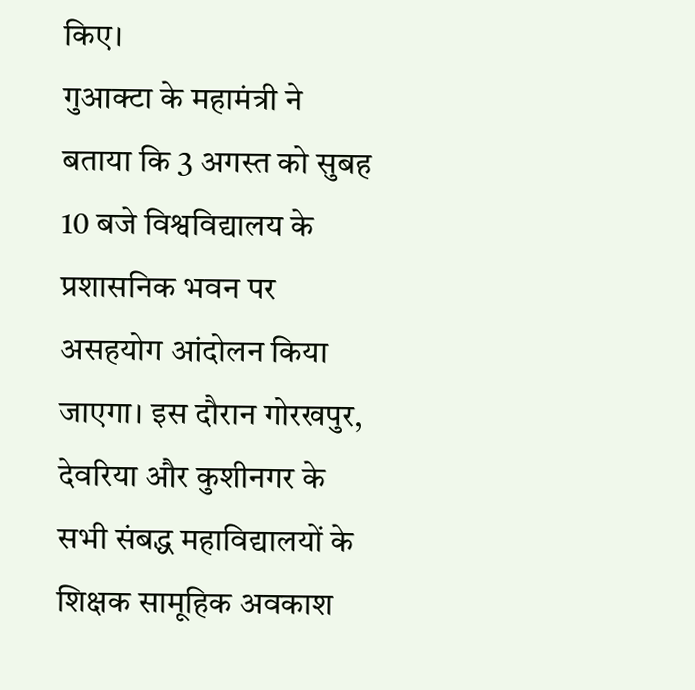किए।
गुआक्टा के महामंत्री ने बताया कि 3 अगस्त को सुबह 10 बजे विश्वविद्यालय के प्रशासनिक भवन पर असहयोग आंदोलन किया जाएगा। इस दौरान गोरखपुर, देवरिया और कुशीनगर के सभी संबद्ध महाविद्यालयों के शिक्षक सामूहिक अवकाश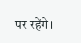पर रहेंगे।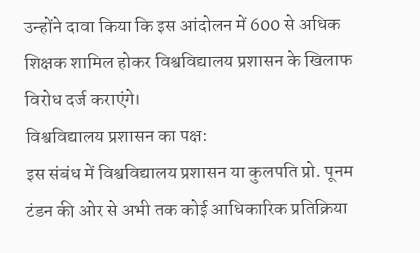उन्होंने दावा किया कि इस आंदोलन में 600 से अधिक शिक्षक शामिल होकर विश्वविद्यालय प्रशासन के खिलाफ विरोध दर्ज कराएंगे।
विश्वविद्यालय प्रशासन का पक्ष:
इस संबंध में विश्वविद्यालय प्रशासन या कुलपति प्रो. पूनम टंडन की ओर से अभी तक कोई आधिकारिक प्रतिक्रिया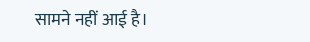सामने नहीं आई है।